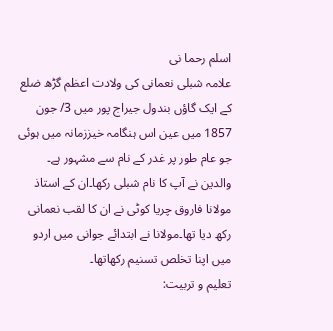اسلم رحما نی
علامہ شبلی نعمانی کی ولادت اعظم گڑھ ضلع کے ایک گاؤں بندول جیراج پور میں 3/ جون 1857 میں عین اس ہنگامہ خیززمانہ میں ہوئی جو عام طور پر غدر کے نام سے مشہور ہے۔ والدین نے آپ کا نام شبلی رکھا۔ان کے استاذ مولانا فاروق چریا کوٹی نے ان کا لقب نعمانی رکھ دیا تھا۔مولانا نے ابتدائے جوانی میں اردو میں اپنا تخلص تسنیم رکھاتھا۔
تعلیم و تربیت: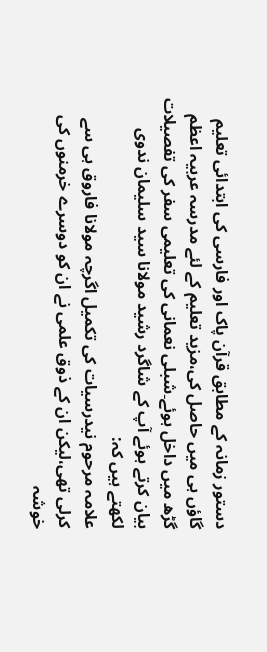دستور زمانہ کے مطابق قرآن پاک اور فارسی کی ابتدائی تعلیم گاؤں ہی میں حاصل کی،مزید تعلیم کے لئے مدرسہ عربیہ اعظم گڑھ میں داخل ہوئے۔شبلی نعمانی کی تعلیمی سفر کی تفصیلات بیان کرتے ہوئے آپ کے شاگرد رشید مولانا سید سلیمان ندوی لکھتے ہیں کہ:
علامہ مرحوم نیدرسیات کی تکمیل اگرچہ مولانا فاروق ہی سے کرلی تھی،لیکن ان کے ذوق علمی نے ان کو دوسرے خرمنوں کی خوشہ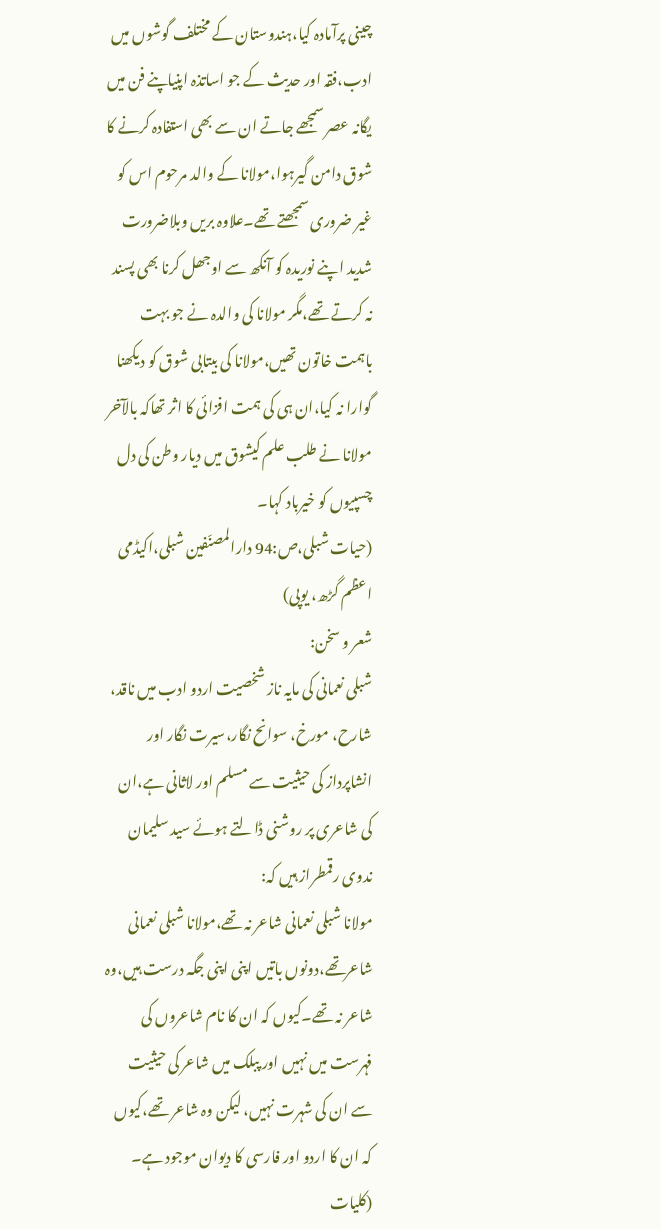چینی پرآمادہ کیا،ہندوستان کے مختلف گوشوں میں ادب،فقہ اور حدیث کے جو اساتذہ اپنیاپنے فن میں یگانہ عصر سمجھے جاتے ان سے بھی استفادہ کرنے کا شوق دامن گیرہوا،مولانا کے والد مرحوم اس کو غیر ضروری سمجھتے تھے۔علاوہ بریں وبلاضرورت شدید اپنے نوریدہ کو آنکھ سے اوجھل کرنا بھی پسند نہ کرتے تھے،مگر مولانا کی والدہ نے جو بہت باہمت خاتون تھیں،مولانا کی بیتابی شوق کو دیکھنا گوارا نہ کیا،ان ہی کی ہمت افزائی کا اثر تھاکہ بالآخر مولانا نے طلب علم کیشوق میں دیار وطن کی دل چسپیوں کو خیرباد کہا۔
(حیات شبلی،ص:94 دارالمصنّفین شبلی،اکیڈمی اعظم گڑھ، یوپی)
شعر و سخن:
شبلی نعمانی کی مایہ ناز شخصیت اردو ادب میں ناقد، شارح، مورخ، سوانح نگار،سیرت نگار اور انشاپرداز کی حیثیت سے مسلم اور لاثانی ہے،ان کی شاعری پر روشنی ڈالتے ہوئے سید سلیمان ندوی رقمطراز ہیں کہ:
مولانا شبلی نعمانی شاعر نہ تھے،مولانا شبلی نعمانی شاعرتھے،دونوں باتیں اپنی اپنی جگہ درست ہیں،وہ شاعر نہ تھے۔کیوں کہ ان کا نام شاعروں کی فہرست میں نہیں اور پبلک میں شاعر کی حیثیت سے ان کی شہرت نہیں، لیکن وہ شاعر تھے،کیوں کہ ان کا اردو اور فارسی کا دیوان موجود ہے۔
(کلیات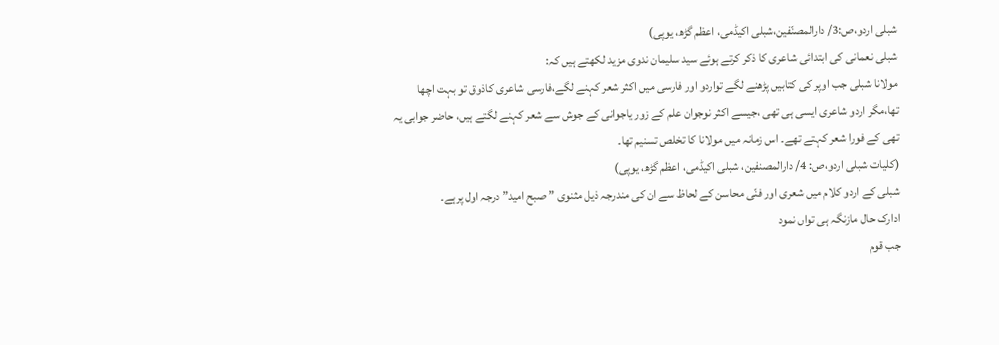شبلی اردو،ص:3/ دارالمصنّفین،شبلی اکیڈمی، اعظم گڑھ، یوپی)
شبلی نعمانی کی ابتدائی شاعری کا ذکر کرتے ہوئے سید سلیمان ندوی مزید لکھتے ہیں کہ:
مولانا شبلی جب اوپر کی کتابیں پڑھنے لگے تواردو اور فارسی میں اکثر شعر کہنے لگے،فارسی شاعری کاذوق تو بہت اچھا تھا،مگر اردو شاعری ایسی ہی تھی ،جیسے اکثر نوجوان علم کے زور یاجوانی کے جوش سے شعر کہنے لگتے ہیں، حاضر جوابی یہ تھی کے فورا شعر کہتے تھے۔ اس زمانہ میں مولانا کا تخلص تسنیم تھا۔
(کلیات شبلی اردو،ص: 4/ دارالمصنفین، شبلی اکیڈمی، اعظم گڑھ، یوپی)
شبلی کے اردو کلام میں شعری اور فنّی محاسن کے لحاظ سے ان کی مندرجہ ذیل مثنوی ” صبح امید” درجہ اول پرہے۔
ادارک حال مازنگہ ہی تواں نمود
جب قوم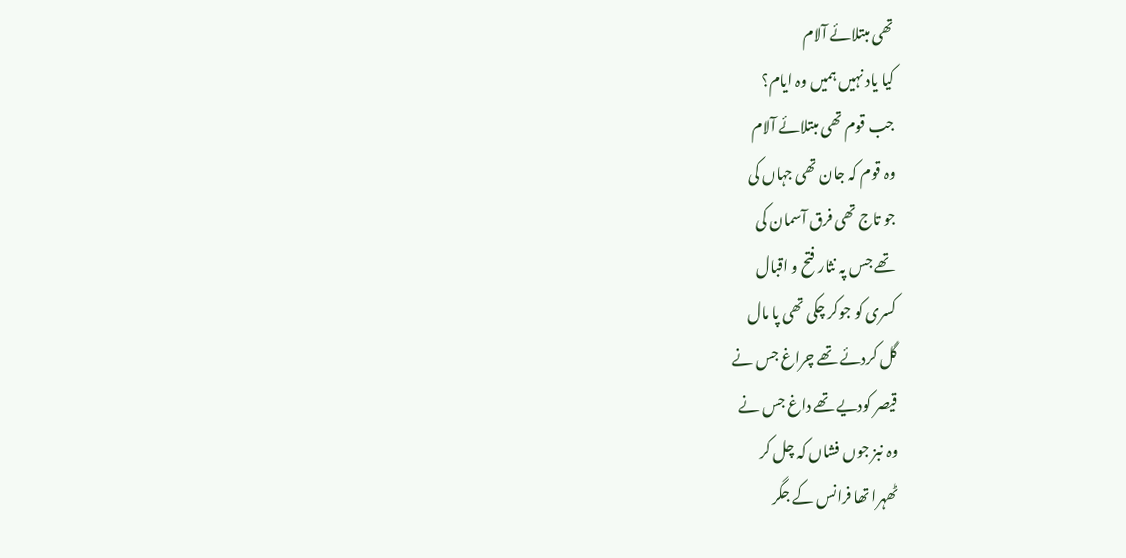تھی مبتلائے آلام
کیا یاد نہیں ہمیں وہ ایام؟
جب قوم تھی مبتلائے آلام
وہ قوم کہ جان تھی جہاں کی
جو تاج تھی فرق آسمان کی
تھے جس پہ نثار فتح و اقبال
کسری کو جوکر چکی تھی پا مال
گل کردئے تھے چراغ جس نے
قیصر کودیے تھے داغ جس نے
وہ نبز جوں فشاں کہ چل کر
ٹھہرا تھا فرانس کے جگر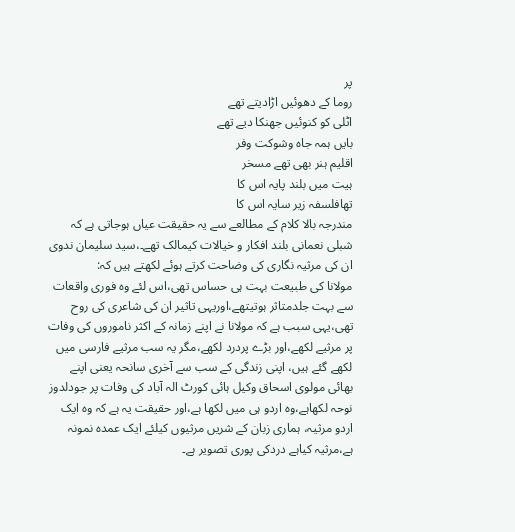پر
روما کے دھوئیں اڑادیتے تھے
اٹلی کو کنوئیں جھنکا دیے تھے
بایں ہمہ جاہ وشوکت وفر
اقلیم ہنر بھی تھے مسخر
ہیت میں بلند پایہ اس کا
تھافلسفہ زیر سایہ اس کا
مندرجہ بالا کلام کے مطالعے سے یہ حقیقت عیاں ہوجاتی ہے کہ شبلی نعمانی بلند افکار و خیالات کیمالک تھے۔،سید سلیمان ندوی ان کی مرثیہ نگاری کی وضاحت کرتے ہوئے لکھتے ہیں کہ:
مولانا کی طبیعت بہت ہی حساس تھی،اس لئے وہ فوری واقعات سے بہت جلدمتاثر ہوتیتھے،اوریہی تاثیر ان کی شاعری کی روح تھی،یہی سبب ہے کہ مولانا نے اپنے زمانہ کے اکثر ناموروں کی وفات پر مرثیے لکھے،اور بڑے پردرد لکھے،مگر یہ سب مرثیے فارسی میں لکھے گئے ہیں، اپنی زندگی کے سب سے آخری سانحہ یعنی اپنے بھائی مولوی اسحاق وکیل ہائی کورٹ الہ آباد کی وفات پر جودلدوز نوحہ لکھاہے،وہ اردو ہی میں لکھا ہے،اور حقیقت یہ ہے کہ وہ ایک اردو مرثیہ، ہماری زبان کے شریں مرثیوں کیلئے ایک عمدہ نمونہ ہے،مرثیہ کیاہے دردکی پوری تصویر ہے۔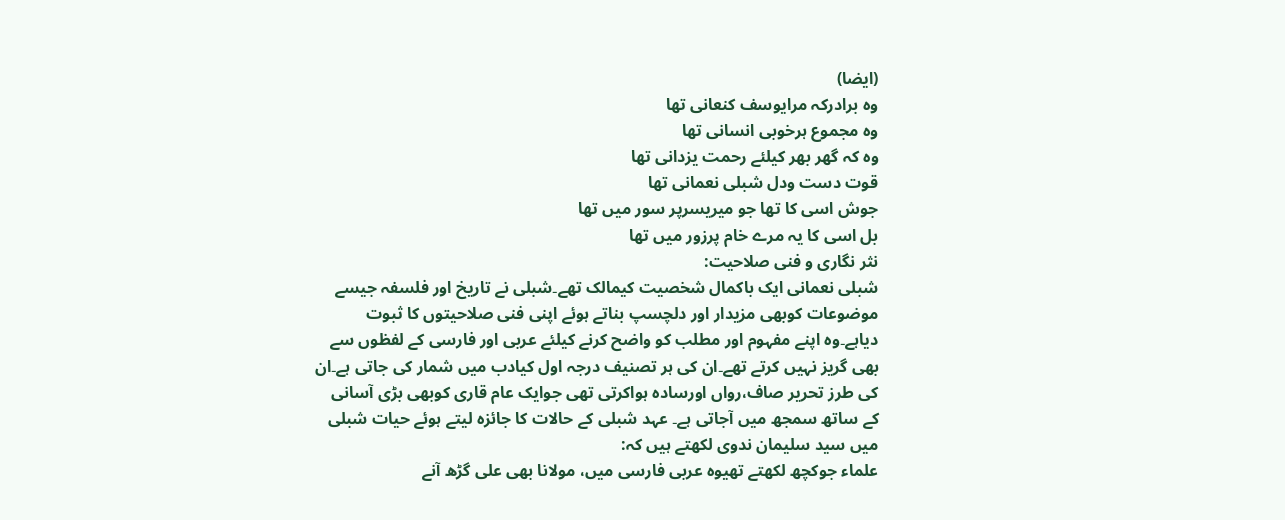(ایضا)
وہ برادرکہ مرایوسف کنعانی تھا
وہ مجموع ہرخوبی انسانی تھا
وہ کہ گھر بھر کیلئے رحمت یزدانی تھا
قوت دست ودل شبلی نعمانی تھا
جوش اسی کا تھا جو میریسرپر سور میں تھا
بل اسی کا یہ مرے خام پرزور میں تھا
نثر نگاری و فنی صلاحیت:
شبلی نعمانی ایک باکمال شخصیت کیمالک تھے۔شبلی نے تاریخ اور فلسفہ جیسے موضوعات کوبھی مزیدار اور دلچسپ بناتے ہوئے اپنی فنی صلاحیتوں کا ثبوت دیاہے۔وہ اپنے مفہوم اور مطلب کو واضح کرنے کیلئے عربی اور فارسی کے لفظوں سے بھی گریز نہیں کرتے تھے۔ان کی ہر تصنیف درجہ اول کیادب میں شمار کی جاتی ہے۔ان کی طرز تحریر صاف،رواں اورسادہ ہواکرتی تھی جوایک عام قاری کوبھی بڑی آسانی کے ساتھ سمجھ میں آجاتی ہے۔ عہد شبلی کے حالات کا جائزہ لیتے ہوئے حیات شبلی میں سید سلیمان ندوی لکھتے ہیں کہ:
علماء جوکچھ لکھتے تھیوہ عربی فارسی میں، مولانا بھی علی گڑھ آنے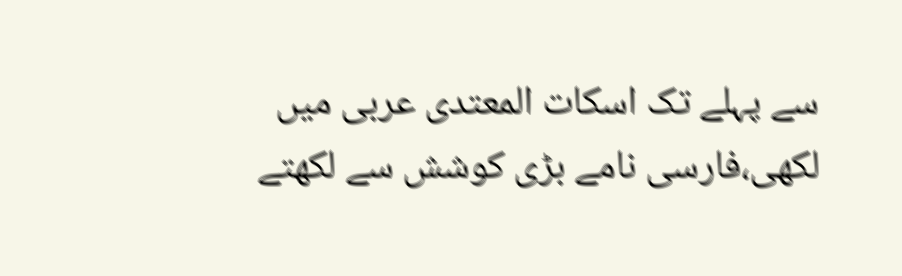سے پہلے تک اسکات المعتدی عربی میں لکھی،فارسی نامے بڑی کوشش سے لکھتے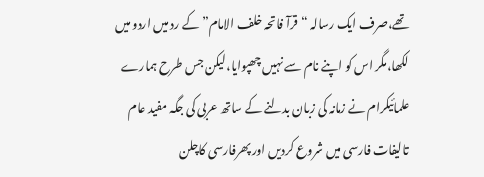تھے،صرف ایک رسالہ “قرآ فاتحہ خلف الامام” کے رد میں اردو میں لکھا،مگر اس کو اپنے نام سے نہیں چھپوایا،لیکن جس طرح ہمارے علمائیکرام نے زمانہ کی زبان بدلنے کے ساتھ عربی کی جگہ مفید عام تالیفات فارسی میں شروع کردیں اور پھرفارسی کاچلن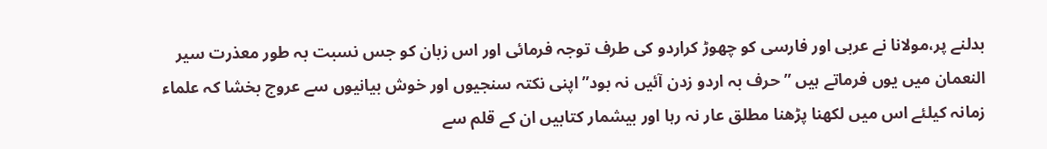بدلنے پر،مولانا نے عربی اور فارسی کو چھوڑ کراردو کی طرف توجہ فرمائی اور اس زبان کو جس نسبت بہ طور معذرت سیر النعمان میں یوں فرماتے ہیں ” حرف بہ اردو زدن آئیں نہ بود” اپنی نکتہ سنجیوں اور خوش بیانیوں سے عروج بخشا کہ علماء زمانہ کیلئے اس میں لکھنا پڑھنا مطلق عار نہ رہا اور بیشمار کتابیں ان کے قلم سے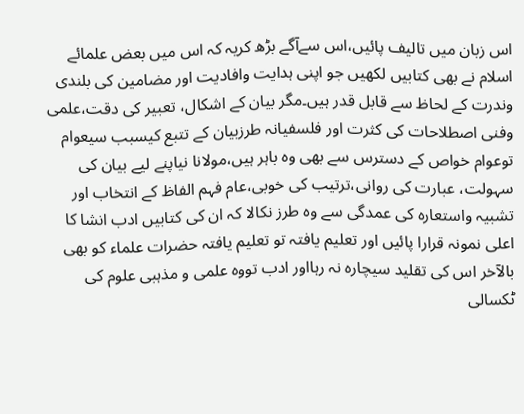اس زبان میں تالیف پائیں،اس سےآگے بڑھ کریہ کہ اس میں بعض علمائے اسلام نے بھی کتابیں لکھیں جو اپنی ہدایت وافادیت اور مضامین کی بلندی وندرت کے لحاظ سے قابل قدر ہیں۔مگر بیان کے اشکال، تعبیر کی دقت،علمی وفنی اصطلاحات کی کثرت اور فلسفیانہ طرزبیان کے تتبع کیسبب سیعوام توعوام خواص کے دسترس سے بھی وہ باہر ہیں،مولانا نیاپنے لیے بیان کی سہولت، عبارت کی روانی،ترتیب کی خوبی،عام فہم الفاظ کے انتخاب اور تشبیہ واستعارہ کی عمدگی سے وہ طرز نکالا کہ ان کی کتابیں ادب انشا کا اعلی نمونہ قرارا پائیں اور تعلیم یافتہ تو تعلیم یافتہ حضرات علماء کو بھی بالآخر اس کی تقلید سیچارہ نہ رہااور ادب تووہ علمی و مذہبی علوم کی ٹکسالی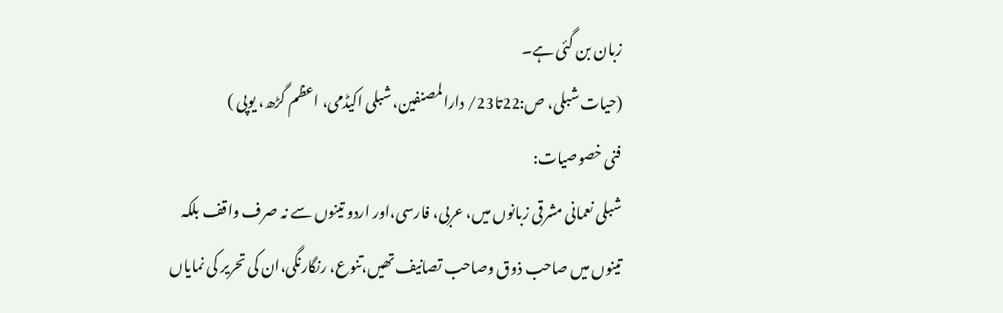زبان بن گئی ہے۔
(حیات شبلی، ص:22تا23/ دارالمصنفین، شبلی اکیڈمی، اعظم گڑھ، یوپی )
فنی خصوصیات:
شبلی نعمانی مشرقی زبانوں میں، عربی، فارسی،اور اردو تینوں سے نہ صرف واقف بلکہ تینوں میں صاحب ذوق وصاحب تصانیف تھیں،تنوع، رنگارنگی،ان کی تحریر کی نمایاں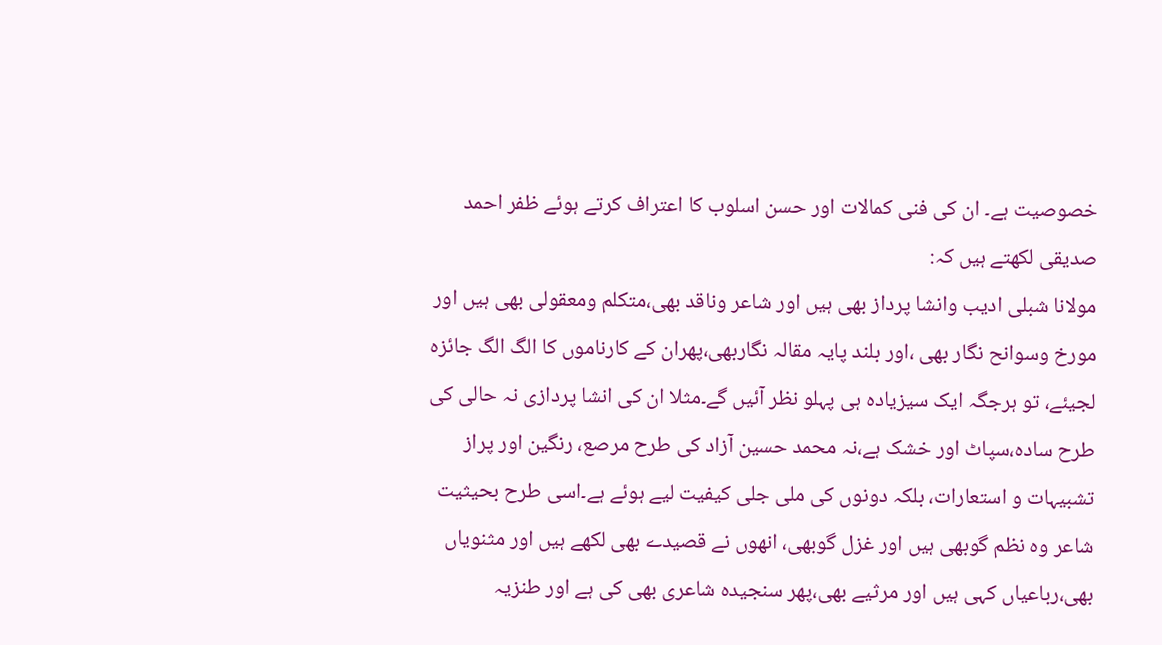خصوصیت ہے۔ ان کی فنی کمالات اور حسن اسلوب کا اعتراف کرتے ہوئے ظفر احمد صدیقی لکھتے ہیں کہ:
مولانا شبلی ادیب وانشا پرداز بھی ہیں اور شاعر وناقد بھی،متکلم ومعقولی بھی ہیں اور مورخ وسوانح نگار بھی ،اور بلند پایہ مقالہ نگاربھی،پھران کے کارناموں کا الگ الگ جائزہ لجیئے، تو ہرجگہ ایک سیزیادہ ہی پہلو نظر آئیں گے۔مثلا ان کی انشا پردازی نہ حالی کی طرح سادہ،سپاٹ اور خشک ہے،نہ محمد حسین آزاد کی طرح مرصع، رنگین اور پراز تشبیہات و استعارات، بلکہ دونوں کی ملی جلی کیفیت لیے ہوئے ہے۔اسی طرح بحیثیت شاعر وہ نظم گوبھی ہیں اور غزل گوبھی، انھوں نے قصیدے بھی لکھے ہیں اور مثنویاں بھی،رباعیاں کہی ہیں اور مرثیے بھی،پھر سنجیدہ شاعری بھی کی ہے اور طنزیہ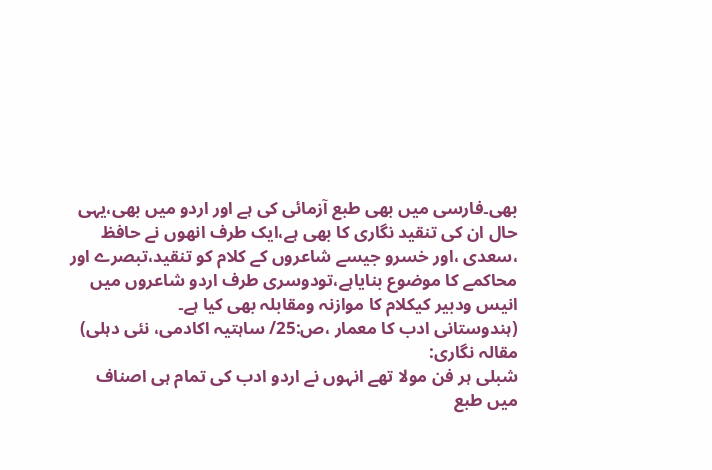بھی۔فارسی میں بھی طبع آزمائی کی ہے اور اردو میں بھی،یہی حال ان کی تنقید نگاری کا بھی ہے،ایک طرف انھوں نے حافظ ،سعدی ،اور خسرو جیسے شاعروں کے کلام کو تنقید،تبصرے اور محاکمے کا موضوع بنایاہے،تودوسری طرف اردو شاعروں میں انیس ودبیر کیکلام کا موازنہ ومقابلہ بھی کیا ہے۔
(ہندوستانی ادب کا معمار ،ص:25/ ساہتیہ اکادمی، نئی دہلی)
مقالہ نگاری:
شبلی ہر فن مولا تھے انہوں نے اردو ادب کی تمام ہی اصناف میں طبع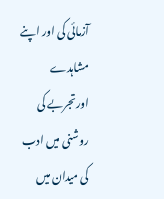آزمائی کی اور اپنے مشاہدے اورتجربے کی روشنی میں ادب کی میدان میں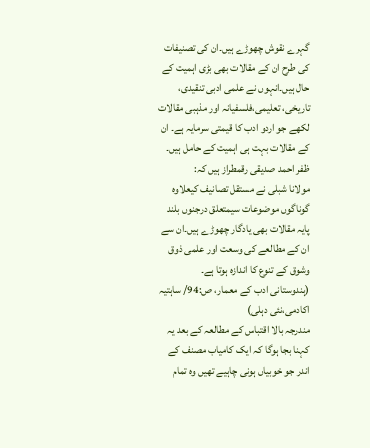گہرے نقوش چھوڑے ہیں۔ان کی تصنیفات کی طرح ان کے مقالات بھی بڑی اہمیت کے حال ہیں۔انہوں نے علمی ادبی تنقیدی، تاریخی، تعلیمی،فلسفیانہ اور مذہبی مقالات لکھے جو اردو ادب کا قیمتی سرمایہ ہے۔ ان کے مقالات بہت ہی اہمیت کے حامل ہیں۔ ظفر احمد صدیقی رقمطراز ہیں کہ:
مولانا شبلی نے مستقل تصانیف کیعلاوہ گوناگوں موضوعات سیمتعلق درجنوں بلند پایہ مقالات بھی یادگار چھوڑے ہیں۔ان سے ان کے مطالعے کی وسعت اور علمی ذوق وشوق کے تنوع کا اندازہ ہوتا ہے۔
(ہندوستانی ادب کے معمار، ص:94/ ساہتیہ اکادمی،نئی دہلی)
مندرجہ بالا اقتباس کے مطالعہ کے بعد یہ کہنا بجا ہوگا کہ ایک کامیاب مصنف کے اندر جو خوبیاں ہونی چاہیے تھیں وہ تمام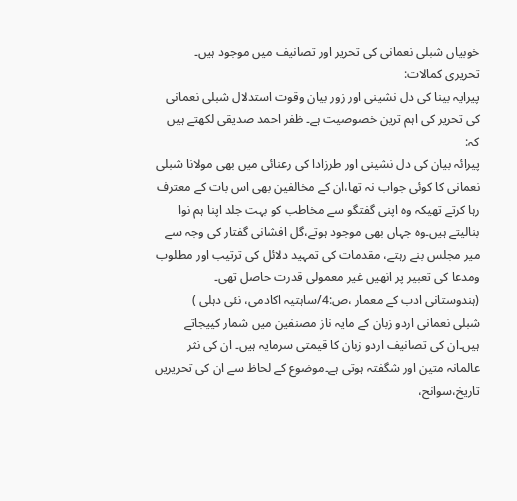خوبیاں شبلی نعمانی کی تحریر اور تصانیف میں موجود ہیں۔
تحریری کمالات:
پیرایہ بینا کی دل نشینی اور زور بیان وقوت استدلال شبلی نعمانی کی تحریر کی اہم ترین خصوصیت ہے۔ ظفر احمد صدیقی لکھتے ہیں کہ:
پیرائہ بیان کی دل نشینی اور طرزادا کی رعنائی میں بھی مولانا شبلی نعمانی کا کوئی جواب نہ تھا،ان کے مخالفین بھی اس بات کے معترف رہا کرتے تھیکہ وہ اپنی گفتگو سے مخاطب کو بہت جلد اپنا ہم نوا بنالیتے ہیں۔وہ جہاں بھی موجود ہوتے،گل افشانی گفتار کی وجہ سے میر مجلس بنے رہتے، مقدمات کی تمہید دلائل کی ترتیب اور مطلوب ومدعا کی تعبیر پر انھیں غیر معمولی قدرت حاصل تھی۔
(ہندوستانی ادب کے معمار ،ص:4/ساہتیہ اکادمی، نئی دہلی )
شبلی نعمانی اردو زبان کے مایہ ناز مصنفین میں شمار کییجاتے ہیں۔ان کی تصانیف اردو زبان کا قیمتی سرمایہ ہیں۔ ان کی نثر عالمانہ متین اور شگفتہ ہوتی ہے۔موضوع کے لحاظ سے ان کی تحریریں تاریخ،سوانح،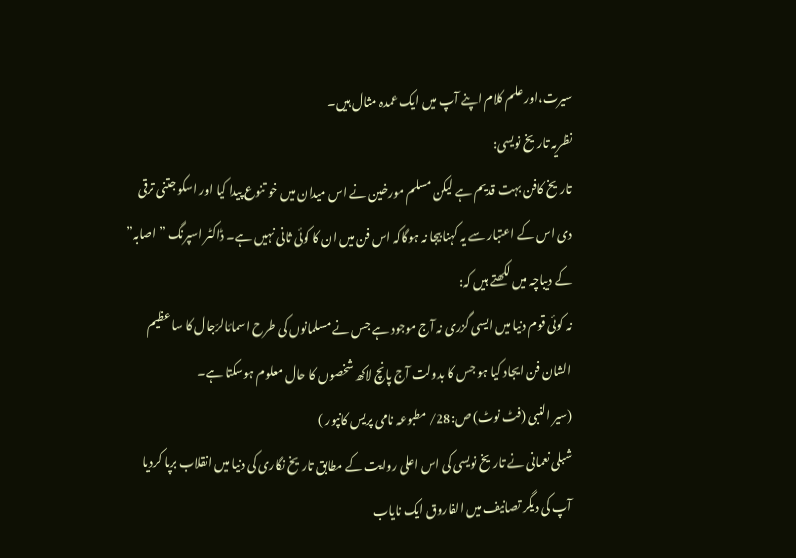سیرت،اور علم کلام اپنے آپ میں ایک عمدہ مثال ہیں۔
نظریہ تاریخ نویسی:
تاریخ کافن بہت قدیم ہے لیکن مسلم مورخین نے اس میدان میں خو تنوع پیدا کیا اور اسکو جتنی ترقی دی اس کے اعتبار سے یہ کہنا بیجا نہ ہوگاکہ اس فن میں ان کا کوئی ثانی نہیں ہے۔ ڈاکٹر اسپرنگ ” اصابہ” کے دیباچہ میں لکھتے ہیں کہ:
نہ کوئی قوم دنیا میں ایسی گزری نہ آج موجود ہے جس نے مسلمانوں کی طرح اسمائالرّجال کا سا عظیم الشان فن ایجاد کیا ہو جس کا بدولت آج پانچ لاکھ شخصوں کا حال معلوم ہوسکتا ہے۔
(سیر النبی (فٹ نوٹ) ص:28/ مطبوعہ نامی پریس کانپور )
شبلی نعمانی نے تاریخ نویسی کی اس اعلی روایت کے مطابق تاریخ نگاری کی دنیا میں انقلاب برپا کردیا آپ کی دیگر تصانیف میں الفاروق ایک نایاب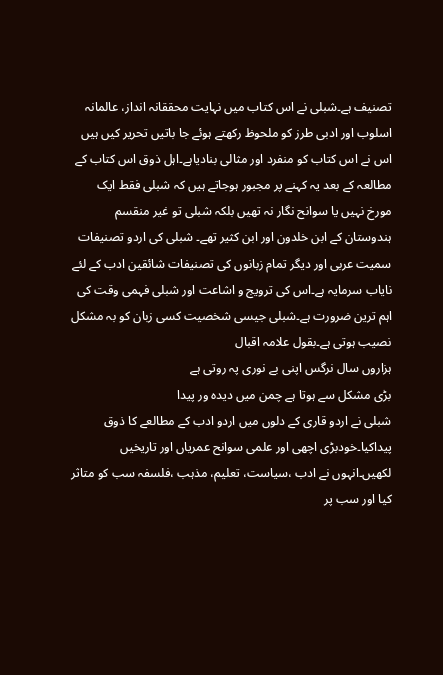تصنیف ہے۔شبلی نے اس کتاب میں نہایت محققانہ انداز، عالمانہ اسلوب اور ادبی طرز کو ملحوظ رکھتے ہوئے جا باتیں تحریر کیں ہیں اس نے اس کتاب کو منفرد اور مثالی بنادیاہے۔اہل ذوق اس کتاب کے مطالعہ کے بعد یہ کہنے پر مجبور ہوجاتے ہیں کہ شبلی فقط ایک مورخ نہیں یا سوانح نگار نہ تھیں بلکہ شبلی تو غیر منقسم ہندوستان کے ابن خلدون اور ابن کثیر تھے۔ شبلی کی اردو تصنیفات سمیت عربی اور دیگر تمام زبانوں کی تصنیفات شائقین ادب کے لئے نایاب سرمایہ ہے۔اس کی ترویج و اشاعت اور شبلی فہمی وقت کی اہم ترین ضرورت ہے۔شبلی جیسی شخصیت کسی زبان کو بہ مشکل نصیب ہوتی ہے۔بقول علامہ اقبال
ہزاروں سال نرگس اپنی بے نوری پہ روتی ہے
بڑی مشکل سے ہوتا ہے چمن میں دیدہ ور پیدا
شبلی نے اردو قاری کے دلوں میں اردو ادب کے مطالعے کا ذوق پیداکیا۔خودبڑی اچھی اور علمی سوانح عمریاں اور تاریخیں لکھیں۔انہوں نے ادب ،سیاست، تعلیم، مذہب ،فلسفہ سب کو متاثر کیا اور سب پر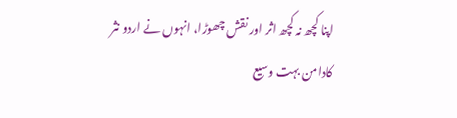اپنا کچھ نہ کچھ اثر اور نقش چھوڑا، انہوں نے اردو نثر کادامن بہت وسیع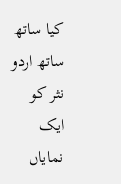کیا ساتھ ساتھ اردو نثر کو ایک نمایاں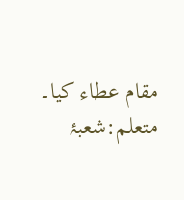مقام عطاء کیا۔
متعلم:شعبۂ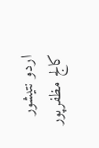اردو نتیشور کالج مظفرپور